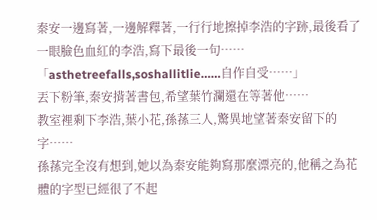秦安一邊寫著,一邊解釋著,一行行地擦掉李浩的字跡,最後看了一眼臉色血紅的李浩,寫下最後一句……
「asthetreefalls,soshallitlie……自作自受……」
丟下粉筆,秦安揹著書包,希望葉竹瀾還在等著他……
教室裡剩下李浩,葉小花,孫蓀三人,驚異地望著秦安留下的字……
孫蓀完全沒有想到,她以為秦安能夠寫那麼漂亮的,他稱之為花體的字型已經很了不起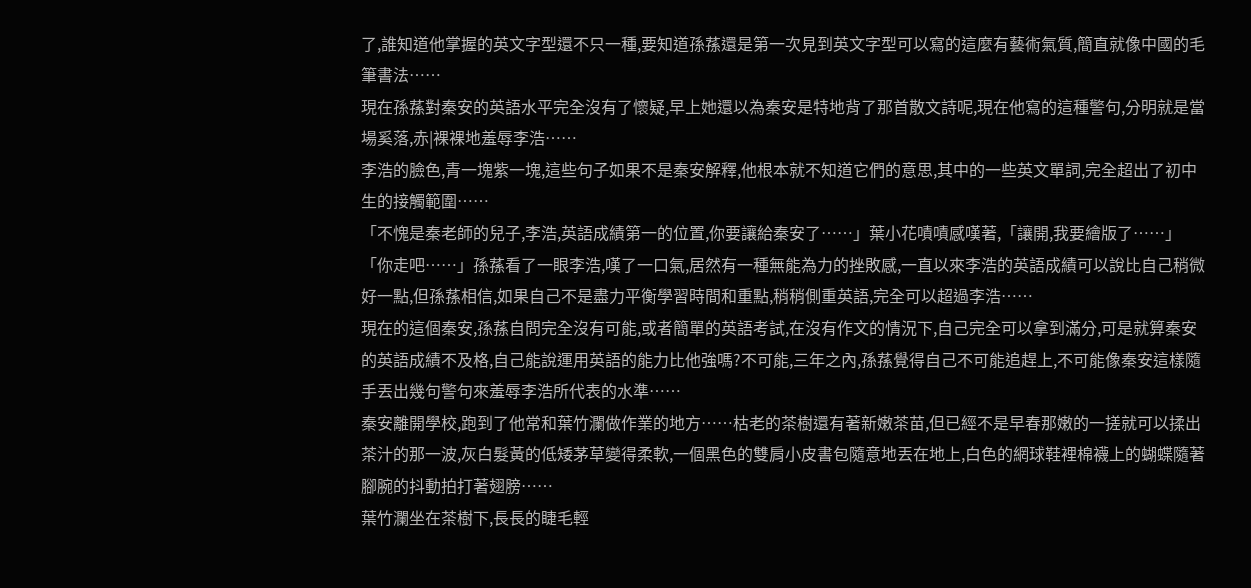了,誰知道他掌握的英文字型還不只一種,要知道孫蓀還是第一次見到英文字型可以寫的這麼有藝術氣質,簡直就像中國的毛筆書法……
現在孫蓀對秦安的英語水平完全沒有了懷疑,早上她還以為秦安是特地背了那首散文詩呢,現在他寫的這種警句,分明就是當場奚落,赤|裸裸地羞辱李浩……
李浩的臉色,青一塊紫一塊,這些句子如果不是秦安解釋,他根本就不知道它們的意思,其中的一些英文單詞,完全超出了初中生的接觸範圍……
「不愧是秦老師的兒子,李浩,英語成績第一的位置,你要讓給秦安了……」葉小花嘖嘖感嘆著,「讓開,我要繪版了……」
「你走吧……」孫蓀看了一眼李浩,嘆了一口氣,居然有一種無能為力的挫敗感,一直以來李浩的英語成績可以說比自己稍微好一點,但孫蓀相信,如果自己不是盡力平衡學習時間和重點,稍稍側重英語,完全可以超過李浩……
現在的這個秦安,孫蓀自問完全沒有可能,或者簡單的英語考試,在沒有作文的情況下,自己完全可以拿到滿分,可是就算秦安的英語成績不及格,自己能說運用英語的能力比他強嗎?不可能,三年之內,孫蓀覺得自己不可能追趕上,不可能像秦安這樣隨手丟出幾句警句來羞辱李浩所代表的水準……
秦安離開學校,跑到了他常和葉竹瀾做作業的地方……枯老的茶樹還有著新嫩茶苗,但已經不是早春那嫩的一搓就可以揉出茶汁的那一波,灰白髮黃的低矮茅草變得柔軟,一個黑色的雙肩小皮書包隨意地丟在地上,白色的網球鞋裡棉襪上的蝴蝶隨著腳腕的抖動拍打著翅膀……
葉竹瀾坐在茶樹下,長長的睫毛輕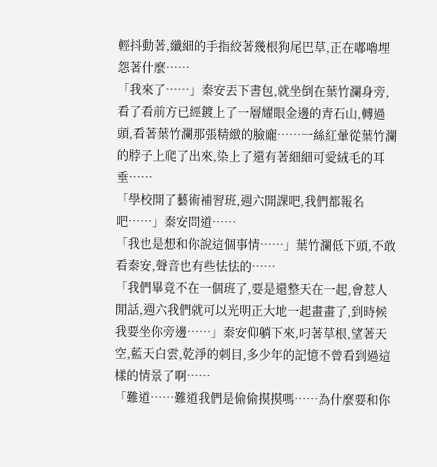輕抖動著,纖細的手指絞著幾根狗尾巴草,正在嘟嚕埋怨著什麼……
「我來了……」秦安丟下書包,就坐倒在葉竹瀾身旁,看了看前方已經鍍上了一層耀眼金邊的青石山,轉過頭,看著葉竹瀾那張精緻的臉龐……一絲紅暈從葉竹瀾的脖子上爬了出來,染上了還有著細細可愛絨毛的耳垂……
「學校開了藝術補習班,週六開課吧,我們都報名吧……」秦安問道……
「我也是想和你說這個事情……」葉竹瀾低下頭,不敢看秦安,聲音也有些怯怯的……
「我們畢竟不在一個班了,要是還整天在一起,會惹人閒話,週六我們就可以光明正大地一起畫畫了,到時候我要坐你旁邊……」秦安仰躺下來,叼著草根,望著天空,藍天白雲,乾淨的刺目,多少年的記憶不曾看到過這樣的情景了啊……
「難道……難道我們是偷偷摸摸嗎……為什麼要和你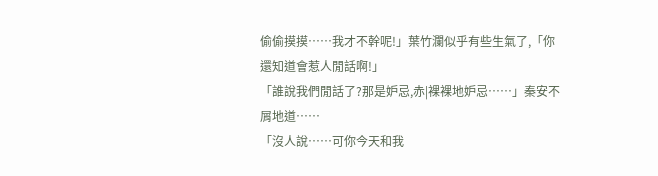偷偷摸摸……我才不幹呢!」葉竹瀾似乎有些生氣了,「你還知道會惹人閒話啊!」
「誰說我們閒話了?那是妒忌,赤|裸裸地妒忌……」秦安不屑地道……
「沒人說……可你今天和我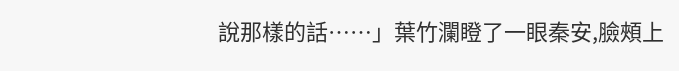說那樣的話……」葉竹瀾瞪了一眼秦安,臉頰上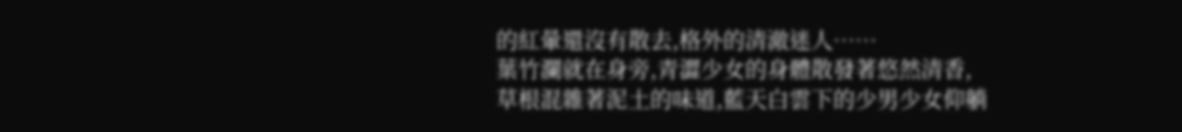的紅暈還沒有散去,格外的清澈迷人……
葉竹瀾就在身旁,青澀少女的身體散發著悠然清香,草根混雜著泥土的味道,藍天白雲下的少男少女仰躺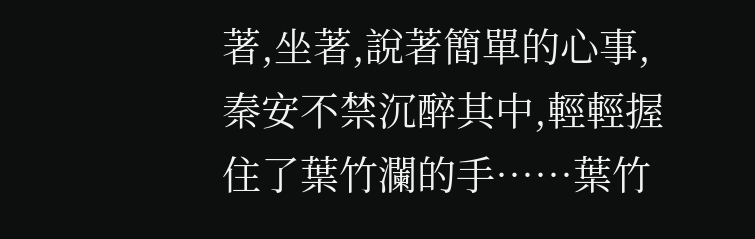著,坐著,說著簡單的心事,秦安不禁沉醉其中,輕輕握住了葉竹瀾的手……葉竹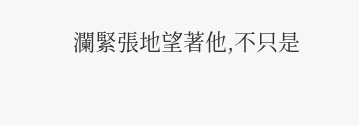瀾緊張地望著他,不只是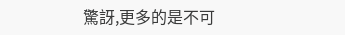驚訝,更多的是不可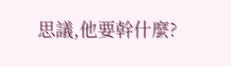思議,他要幹什麼?